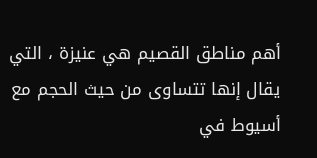أهم مناطق القصيم هي عنيزة ، التي يقال إنها تتساوى من حيث الحجم مع أسيوط في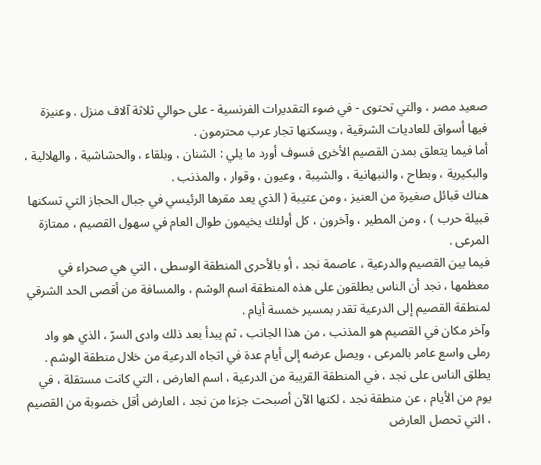صعيد مصر ، والتي تحتوى - في ضوء التقديرات الفرنسية - على حوالي ثلاثة آلاف منزل . وعنيزة فيها أسواق للعاديات الشرقية ، ويسكنها تجار عرب محترمون .
أما فيما يتعلق بمدن القصيم الأخرى فسوف أورد ما يلي : الشنان ، وبلقاء ، والحشاشية ، والهلالية ، والبكيرية ، وبطاح ، والنبهانية ، والشيبة ، وعيون ، وقوار ، والمذنب .
هناك قبائل صغيرة من العنيز ، ومن عتيبة ( الذي يعد مقرها الرئيسي في جبال الحجاز التي تسكنها قبيلة حرب ) ، ومن المطير ، وآخرون ، كل أولئك يخيمون طوال العام في سهول القصيم ، ممتازة المرعى .
فيما بين القصيم والدرعية ، عاصمة نجد ، أو بالأحرى المنطقة الوسطى ، التي هي صحراء في معظمها ، نجد أن الناس يطلقون على هذه المنطقة اسم الوشم ، والمسافة من أقصى الحد الشرقي لمنطقة القصيم إلى الدرعية تقدر بمسير خمسة أيام .
وآخر مكان في القصيم هو المذنب ، من هذا الجانب ، ثم يبدأ بعد ذلك وادى السرّ ، الذي هو واد رملى واسع عامر بالمرعى ، ويصل عرضه إلى أيام عدة في اتجاه الدرعية من خلال منطقة الوشم .
يطلق الناس على نجد ، في المنطقة القريبة من الدرعية ، اسم العارض ، التي كانت مستقلة ، في يوم من الأيام ، عن منطقة نجد ، لكنها الآن أصبحت جزءا من نجد ، العارض أقل خصوبة من القصيم ، التي تحصل العارض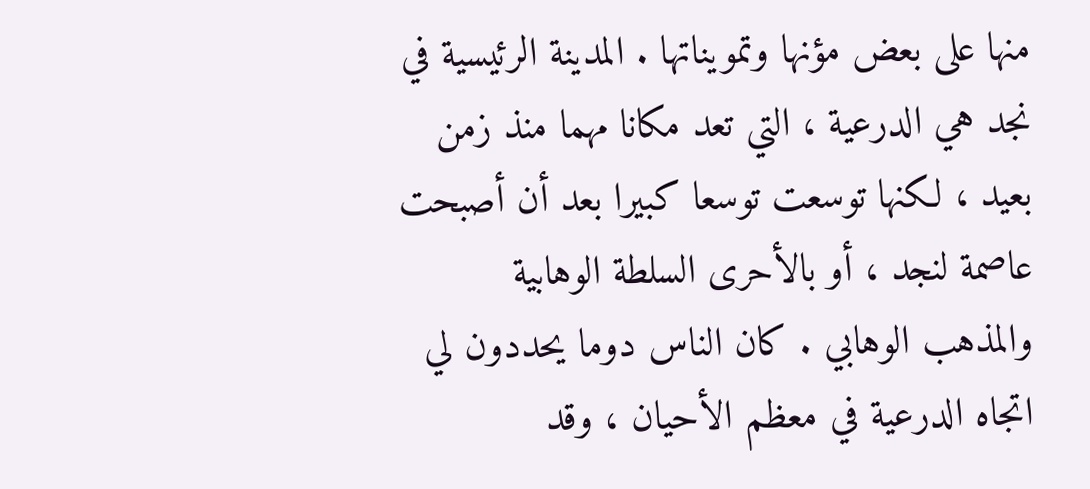منها على بعض مؤنها وتمويناتها . المدينة الرئيسية في نجد هي الدرعية ، التي تعد مكانا مهما منذ زمن بعيد ، لكنها توسعت توسعا كبيرا بعد أن أصبحت عاصمة لنجد ، أو بالأحرى السلطة الوهابية والمذهب الوهابي . كان الناس دوما يحددون لي اتجاه الدرعية في معظم الأحيان ، وقد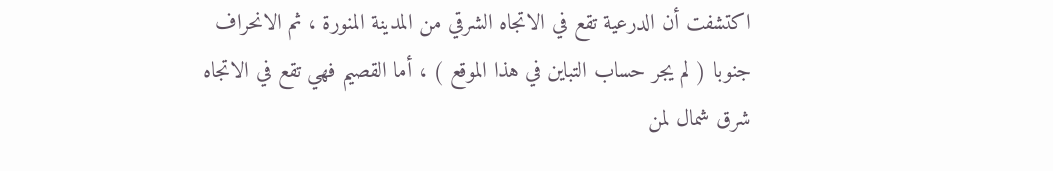اكتشفت أن الدرعية تقع في الاتجاه الشرقي من المدينة المنورة ، ثم الانحراف جنوبا ( لم يجر حساب التباين في هذا الموقع ) ، أما القصيم فهي تقع في الاتجاه شرق شمال لمن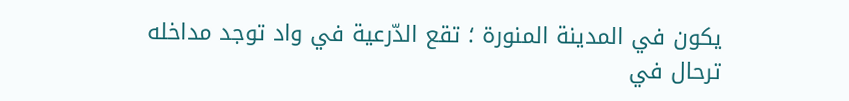يكون في المدينة المنورة ؛ تقع الدّرعية في واد توجد مداخله
ترحال في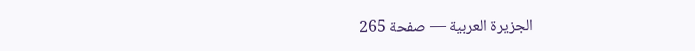الجزيرة العربية — صفحة 265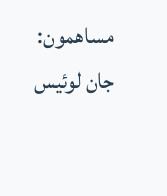مساهمون: جان لوئيس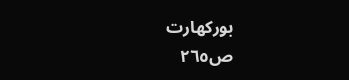بوركهارت
ص٢٦٥